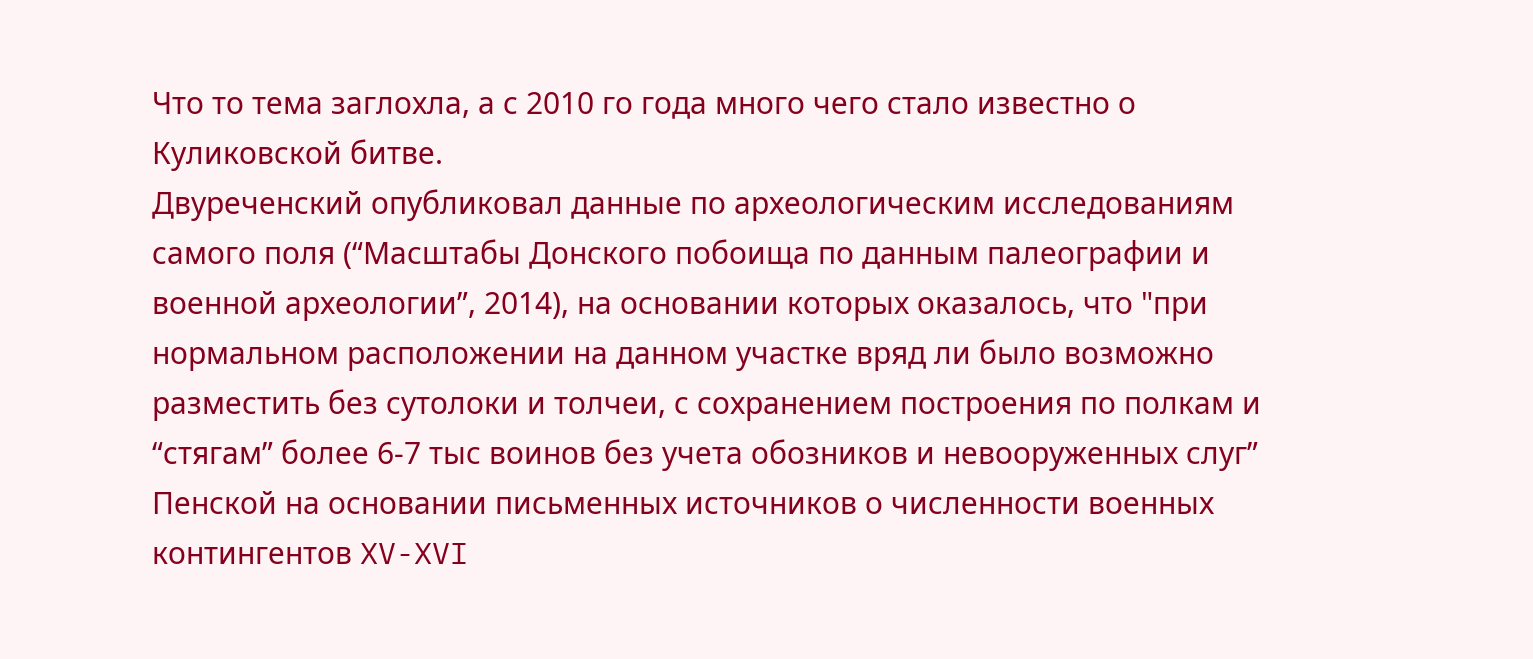Что то тема заглохла, а с 2010 го года много чего стало известно о Куликовской битве.
Двуреченский опубликовал данные по археологическим исследованиям самого поля (“Масштабы Донского побоища по данным палеографии и военной археологии”, 2014), на основании которых оказалось, что "при нормальном расположении на данном участке вряд ли было возможно разместить без сутолоки и толчеи, с сохранением построения по полкам и “стягам” более 6-7 тыс воинов без учета обозников и невооруженных слуг”
Пенской на основании письменных источников о численности военных контингентов XV-XVI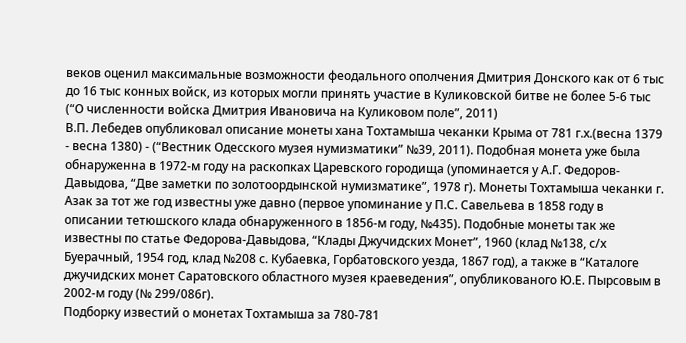веков оценил максимальные возможности феодального ополчения Дмитрия Донского как от 6 тыс до 16 тыс конных войск, из которых могли принять участие в Куликовской битве не более 5-6 тыс (“О численности войска Дмитрия Ивановича на Куликовом поле”, 2011)
В.П. Лебедев опубликовал описание монеты хана Тохтамыша чеканки Крыма от 781 г.х.(весна 1379 - весна 1380) - (“Вестник Одесского музея нумизматики” №39, 2011). Подобная монета уже была обнаруженна в 1972-м году на раскопках Царевского городища (упоминается у А.Г. Федоров-Давыдова, “Две заметки по золотоордынской нумизматике”, 1978 г). Монеты Тохтамыша чеканки г. Азак за тот же год известны уже давно (первое упоминание у П.С. Савельева в 1858 году в описании тетюшского клада обнаруженного в 1856-м году, №435). Подобные монеты так же известны по статье Федорова-Давыдова, “Клады Джучидских Монет”, 1960 (клад №138, с/х Буерачный, 1954 год, клад №208 с. Кубаевка, Горбатовского уезда, 1867 год), а также в “Каталоге джучидских монет Саратовского областного музея краеведения”, опубликованого Ю.Е. Пырсовым в 2002-м году (№ 299/086г).
Подборку известий о монетах Тохтамыша за 780-781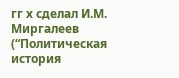гг х сделал И.М. Миргалеев (“Политическая история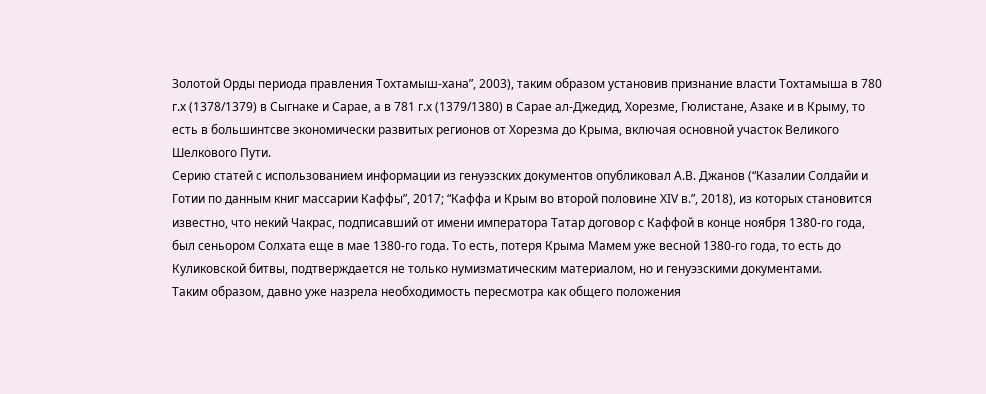Золотой Орды периода правления Тохтамыш-хана”, 2003), таким образом установив признание власти Тохтамыша в 780 г.х (1378/1379) в Сыгнаке и Сарае, а в 781 г.х (1379/1380) в Сарае ал-Джедид, Хорезме, Гюлистане, Азаке и в Крыму, то есть в большинтсве экономически развитых регионов от Хорезма до Крыма, включая основной участок Великого Шелкового Пути.
Серию статей с использованием информации из генуэзских документов опубликовал А.В. Джанов (“Казалии Солдайи и Готии по данным книг массарии Каффы”, 2017; “Каффа и Крым во второй половине XIV в.”, 2018), из которых становится известно, что некий Чакрас, подписавший от имени императора Татар договор с Каффой в конце ноября 1380-го года, был сеньором Солхата еще в мае 1380-го года. То есть, потеря Крыма Мамем уже весной 1380-го года, то есть до Куликовской битвы, подтверждается не только нумизматическим материалом, но и генуэзскими документами.
Таким образом, давно уже назрела необходимость пересмотра как общего положения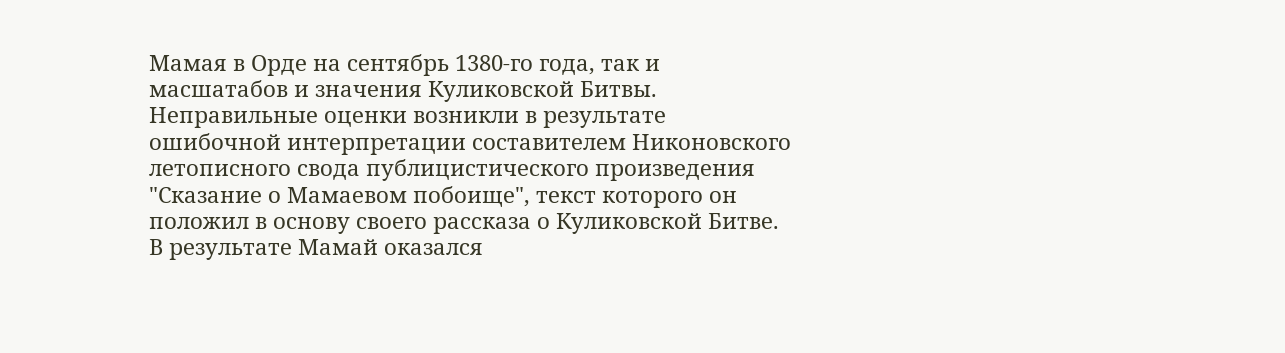Мамая в Орде на сентябрь 1380-го года, так и масшатабов и значения Куликовской Битвы. Неправильные оценки возникли в результате ошибочной интерпретации составителем Никоновского летописного свода публицистического произведения "Сказание о Мамаевом побоище", текст которого он положил в основу своего рассказа о Куликовской Битве. В результате Мамай оказался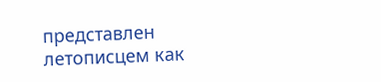представлен летописцем как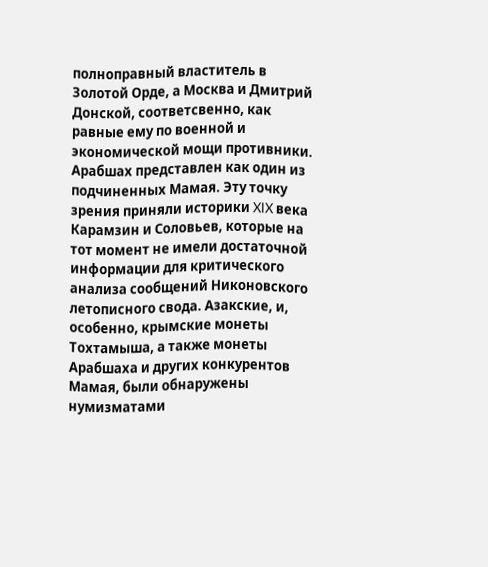полноправный властитель в Золотой Орде, а Москва и Дмитрий Донской, соответсвенно, как равные ему по военной и экономической мощи противники. Арабшах представлен как один из подчиненных Мамая. Эту точку зрения приняли историки XIX века Карамзин и Соловьев, которые на тот момент не имели достаточной информации для критического анализа сообщений Никоновского летописного свода. Азакские, и, особенно, крымские монеты Тохтамыша, а также монеты Арабшаха и других конкурентов Мамая, были обнаружены нумизматами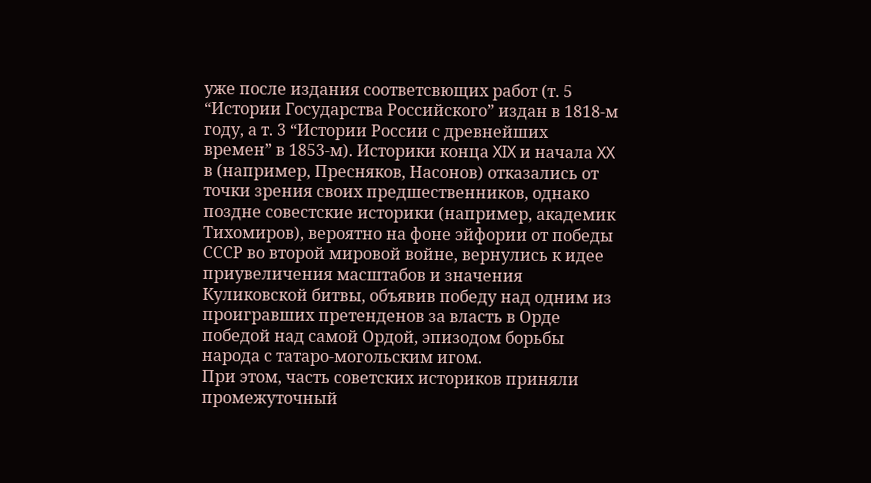уже после издания соответсвющих работ (т. 5 “Истории Государства Российского” издан в 1818-м году, а т. 3 “Истории России с древнейших времен” в 1853-м). Историки конца XIX и начала XX в (например, Пресняков, Насонов) отказались от точки зрения своих предшественников, однако поздне совестские историки (например, академик Тихомиров), вероятно на фоне эйфории от победы СССР во второй мировой войне, вернулись к идее приувеличения масштабов и значения Куликовской битвы, объявив победу над одним из проигравших претенденов за власть в Орде победой над самой Ордой, эпизодом борьбы народа с татаро-могольским игом.
При этом, часть советских историков приняли промежуточный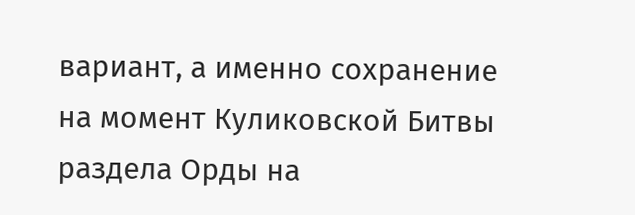вариант, а именно сохранение на момент Куликовской Битвы раздела Орды на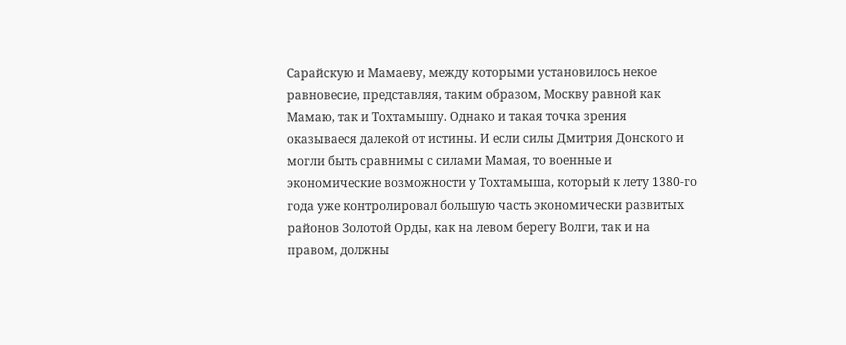Сарайскую и Мамаеву, между которыми установилось некое равновесие, представляя, таким образом, Москву равной как Мамаю, так и Тохтамышу. Однако и такая точка зрения оказываеся далекой от истины. И если силы Дмитрия Донского и могли быть сравнимы с силами Мамая, то военные и экономические возможности у Тохтамыша, который к лету 1380-го года уже контролировал большую часть экономически развитых районов Золотой Орды, как на левом берегу Волги, так и на правом, должны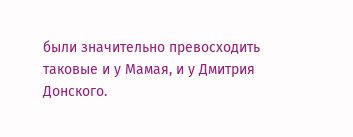были значительно превосходить таковые и у Мамая, и у Дмитрия Донского.